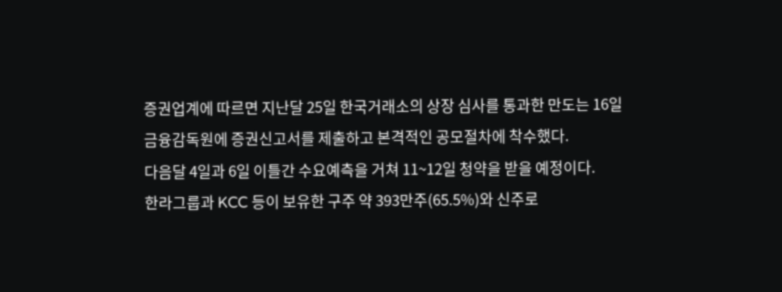증권업계에 따르면 지난달 25일 한국거래소의 상장 심사를 통과한 만도는 16일 금융감독원에 증권신고서를 제출하고 본격적인 공모절차에 착수했다.
다음달 4일과 6일 이틀간 수요예측을 거쳐 11~12일 청약을 받을 예정이다.
한라그룹과 KCC 등이 보유한 구주 약 393만주(65.5%)와 신주로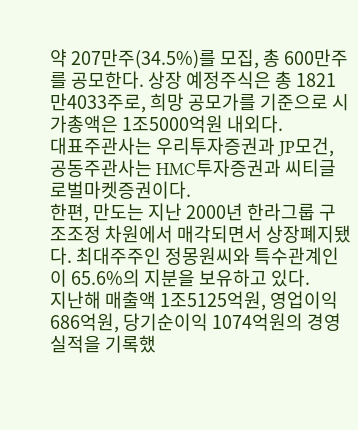약 207만주(34.5%)를 모집, 총 600만주를 공모한다. 상장 예정주식은 총 1821만4033주로, 희망 공모가를 기준으로 시가총액은 1조5000억원 내외다.
대표주관사는 우리투자증권과 JP모건, 공동주관사는 HMC투자증권과 씨티글로벌마켓증권이다.
한편, 만도는 지난 2000년 한라그룹 구조조정 차원에서 매각되면서 상장폐지됐다. 최대주주인 정몽원씨와 특수관계인이 65.6%의 지분을 보유하고 있다.
지난해 매출액 1조5125억원, 영업이익 686억원, 당기순이익 1074억원의 경영 실적을 기록했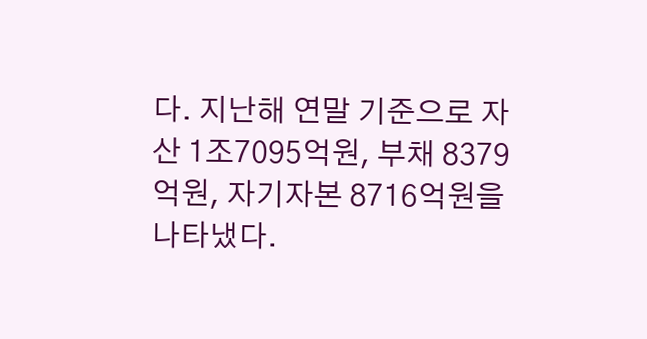다. 지난해 연말 기준으로 자산 1조7095억원, 부채 8379억원, 자기자본 8716억원을 나타냈다.